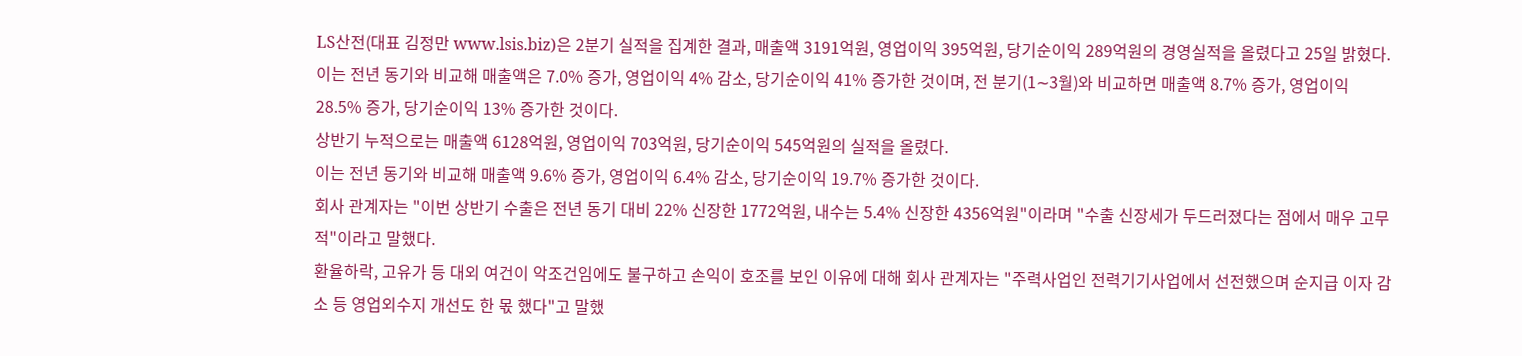LS산전(대표 김정만 www.lsis.biz)은 2분기 실적을 집계한 결과, 매출액 3191억원, 영업이익 395억원, 당기순이익 289억원의 경영실적을 올렸다고 25일 밝혔다.
이는 전년 동기와 비교해 매출액은 7.0% 증가, 영업이익 4% 감소, 당기순이익 41% 증가한 것이며, 전 분기(1∼3월)와 비교하면 매출액 8.7% 증가, 영업이익 28.5% 증가, 당기순이익 13% 증가한 것이다.
상반기 누적으로는 매출액 6128억원, 영업이익 703억원, 당기순이익 545억원의 실적을 올렸다.
이는 전년 동기와 비교해 매출액 9.6% 증가, 영업이익 6.4% 감소, 당기순이익 19.7% 증가한 것이다.
회사 관계자는 "이번 상반기 수출은 전년 동기 대비 22% 신장한 1772억원, 내수는 5.4% 신장한 4356억원"이라며 "수출 신장세가 두드러졌다는 점에서 매우 고무적"이라고 말했다.
환율하락, 고유가 등 대외 여건이 악조건임에도 불구하고 손익이 호조를 보인 이유에 대해 회사 관계자는 "주력사업인 전력기기사업에서 선전했으며 순지급 이자 감소 등 영업외수지 개선도 한 몫 했다"고 말했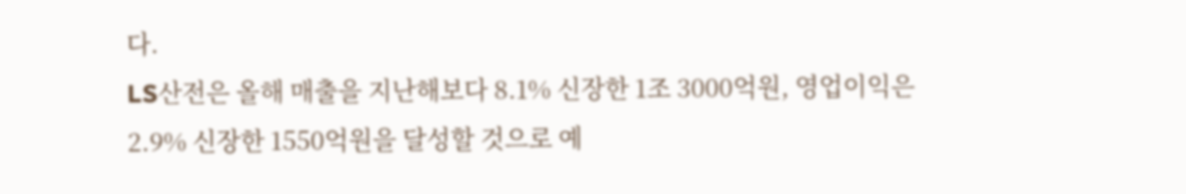다.
LS산전은 올해 매출을 지난해보다 8.1% 신장한 1조 3000억원, 영업이익은 2.9% 신장한 1550억원을 달성할 것으로 예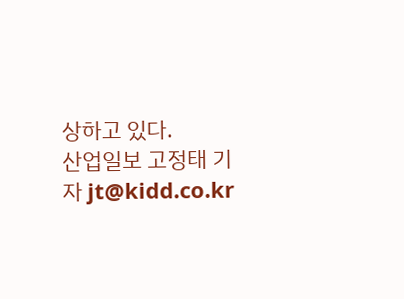상하고 있다.
산업일보 고정태 기자 jt@kidd.co.kr